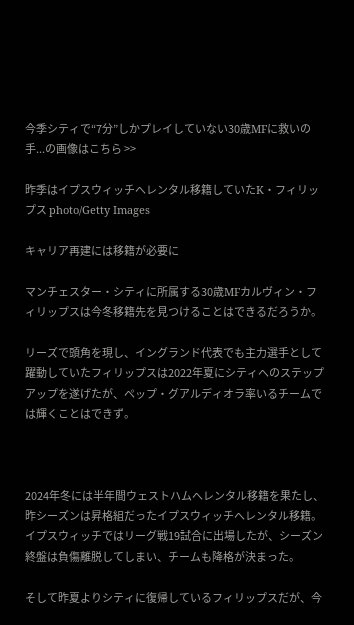今季シティで“7分”しかプレイしていない30歳MFに救いの手...の画像はこちら >>

昨季はイプスウィッチへレンタル移籍していたK・フィリップス photo/Getty Images

キャリア再建には移籍が必要に

マンチェスター・シティに所属する30歳MFカルヴィン・フィリップスは今冬移籍先を見つけることはできるだろうか。

リーズで頭角を現し、イングランド代表でも主力選手として躍動していたフィリップスは2022年夏にシティへのステップアップを遂げたが、ペップ・グアルディオラ率いるチームでは輝くことはできず。



2024年冬には半年間ウェストハムへレンタル移籍を果たし、昨シーズンは昇格組だったイプスウィッチへレンタル移籍。イプスウィッチではリーグ戦19試合に出場したが、シーズン終盤は負傷離脱してしまい、チームも降格が決まった。

そして昨夏よりシティに復帰しているフィリップスだが、今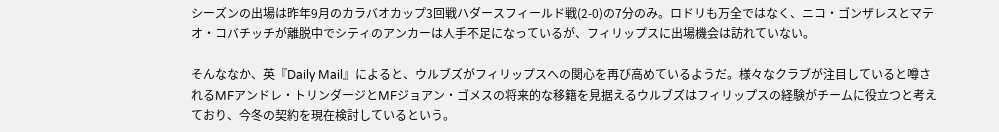シーズンの出場は昨年9月のカラバオカップ3回戦ハダースフィールド戦(2-0)の7分のみ。ロドリも万全ではなく、ニコ・ゴンザレスとマテオ・コバチッチが離脱中でシティのアンカーは人手不足になっているが、フィリップスに出場機会は訪れていない。

そんななか、英『Daily Mail』によると、ウルブズがフィリップスへの関心を再び高めているようだ。様々なクラブが注目していると噂されるMFアンドレ・トリンダージとMFジョアン・ゴメスの将来的な移籍を見据えるウルブズはフィリップスの経験がチームに役立つと考えており、今冬の契約を現在検討しているという。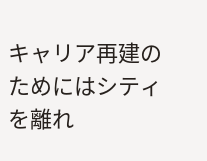キャリア再建のためにはシティを離れ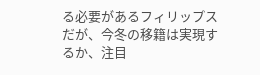る必要があるフィリップスだが、今冬の移籍は実現するか、注目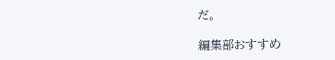だ。

編集部おすすめ